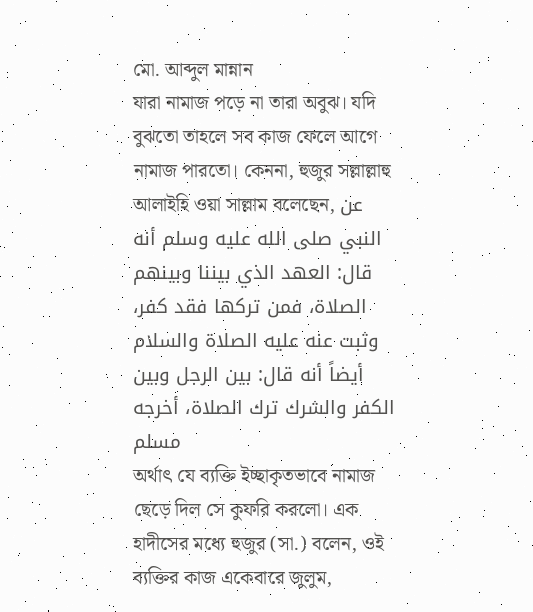মো. আব্দুল মান্নান
যারা নামাজ পড়ে না তারা অবুঝ। যদি বুঝতো তাহলে সব কাজ ফেলে আগে নামাজ পারতো। কেননা, হুজুর সল্লাল্লাহু আলাইহি ওয়া সাল্লাম বলেছেন, عن النبي صلى الله عليه وسلم أنه قال: العهد الذي بيننا وبينهم الصلاة، فمن تركها فقد كفر، وثبت عنه عليه الصلاة والسلام أيضاً أنه قال: بين الرجل وبين الكفر والشرك ترك الصلاة، أخرجه مسلم
অর্থাৎ যে ব্যক্তি ইচ্ছাকৃতভাবে নামাজ ছেড়ে দিল সে কুফরি করলো। এক হাদীসের মধ্যে হুজুর (সা.) বলেন, ওই ব্যক্তির কাজ একেবারে জুলুম,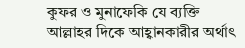কুফর ও মুনাফেকি যে ব্যক্তি আল্লাহর দিকে আহ্বানকারীর অর্থাৎ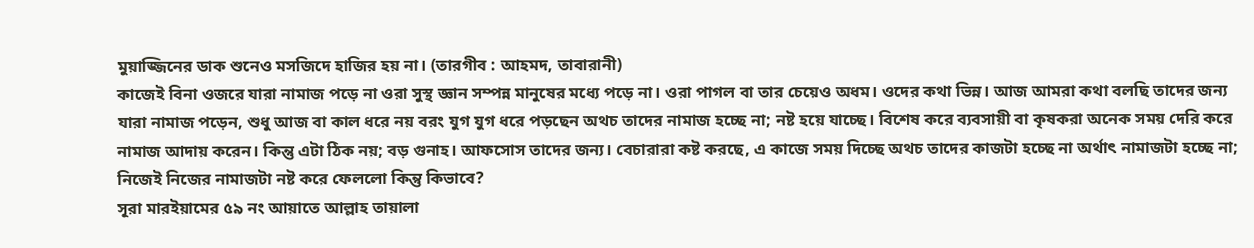মুয়াজ্জিনের ডাক শুনেও মসজিদে হাজির হয় না। (তারগীব : আহমদ, তাবারানী)
কাজেই বিনা ওজরে যারা নামাজ পড়ে না ওরা সুস্থ জ্ঞান সম্পন্ন মানুষের মধ্যে পড়ে না। ওরা পাগল বা তার চেয়েও অধম। ওদের কথা ভিন্ন। আজ আমরা কথা বলছি তাদের জন্য যারা নামাজ পড়েন, শুধু আজ বা কাল ধরে নয় বরং যুগ যুগ ধরে পড়ছেন অথচ তাদের নামাজ হচ্ছে না; নষ্ট হয়ে যাচ্ছে। বিশেষ করে ব্যবসায়ী বা কৃষকরা অনেক সময় দেরি করে নামাজ আদায় করেন। কিন্তু এটা ঠিক নয়; বড় গুনাহ। আফসোস তাদের জন্য। বেচারারা কষ্ট করছে, এ কাজে সময় দিচ্ছে অথচ তাদের কাজটা হচ্ছে না অর্থাৎ নামাজটা হচ্ছে না; নিজেই নিজের নামাজটা নষ্ট করে ফেললো কিন্তু কিভাবে?
সূরা মারইয়ামের ৫৯ নং আয়াতে আল্লাহ তায়ালা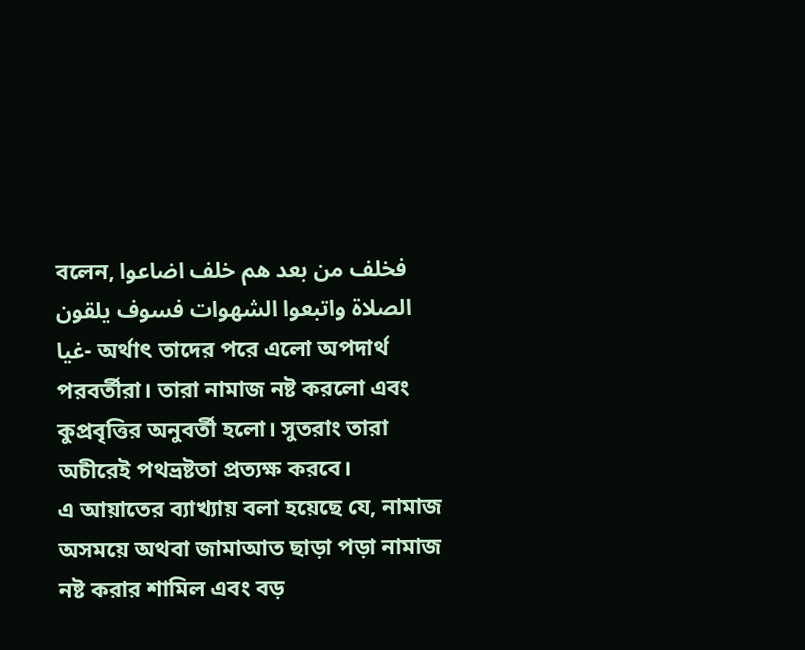বলেন, فخلف من بعد هم خلف اضاعوا الصلاة واتبعوا الشهوات فسوف يلقون غيا- অর্থাৎ তাদের পরে এলো অপদার্থ পরবর্তীরা। তারা নামাজ নষ্ট করলো এবং কুপ্রবৃত্তির অনুবর্তী হলো। সুতরাং তারা অচীরেই পথভ্রষ্টতা প্রত্যক্ষ করবে।
এ আয়াতের ব্যাখ্যায় বলা হয়েছে যে, নামাজ অসময়ে অথবা জামাআত ছাড়া পড়া নামাজ নষ্ট করার শামিল এবং বড়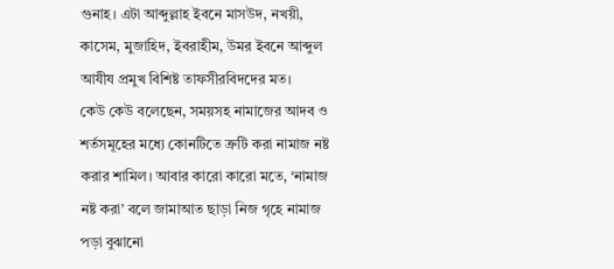গুনাহ। এটা আব্দুল্লাহ ইবনে মাসউদ, নখয়ী, কাসেম, মুজাহিদ, ইবরাহীম, উমর ইবনে আব্দুল আযীয প্রমুখ বিশিষ্ট তাফসীরবিদদের মত।
কেউ কেউ বলেছেন, সময়সহ নামাজের আদব ও শর্তসমূহের মধ্যে কোনটিতে ত্রুটি করা নামাজ নষ্ট করার শামিল। আবার কারো কারো মতে, ‘নামাজ নষ্ট করা’ বলে জামাআত ছাড়া নিজ গৃহে নামাজ পড়া বুঝানো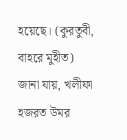হয়েছে। (কুরতুবী, বাহরে মুহীত)
জানা যায়, খলীফা হজরত উমর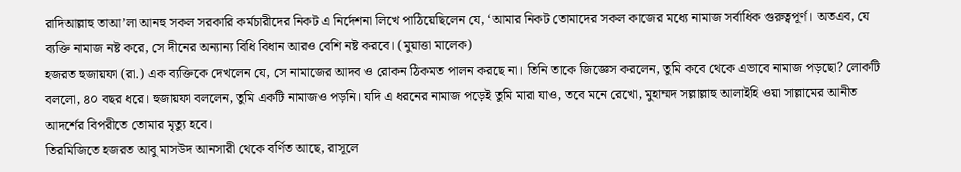রাদিআল্লাহু তাআ’লা আনহু সকল সরকারি কর্মচারীদের নিকট এ নির্দেশনা লিখে পাঠিয়েছিলেন যে, ‘আমার নিকট তোমাদের সকল কাজের মধ্যে নামাজ সর্বাধিক গুরুত্বপূর্ণ। অতএব, যে ব্যক্তি নামাজ নষ্ট করে, সে দীনের অন্যান্য বিধি বিধান আরও বেশি নষ্ট করবে। (মুয়াত্তা মালেক)
হজরত হুজায়ফা (রা.) এক ব্যক্তিকে দেখলেন যে, সে নামাজের আদব ও রোকন ঠিকমত পালন করছে না। তিনি তাকে জিজ্ঞেস করলেন, তুমি কবে থেকে এভাবে নামাজ পড়ছো? লোকটি বললো, ৪০ বছর ধরে। হুজায়ফা বললেন, তুমি একটি নামাজও পড়নি। যদি এ ধরনের নামাজ পড়েই তুমি মারা যাও, তবে মনে রেখো, মুহাম্মদ সল্লাল্লাহু আলাইহি ওয়া সাল্লামের আনীত আদর্শের বিপরীতে তোমার মৃত্যু হবে।
তিরমিজিতে হজরত আবু মাসউদ আনসারী থেকে বর্ণিত আছে, রাসূলে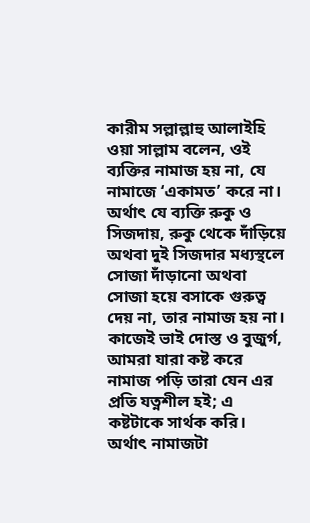কারীম সল্লাল্লাহু আলাইহি ওয়া সাল্লাম বলেন, ওই ব্যক্তির নামাজ হয় না, যে নামাজে ‘একামত’ করে না। অর্থাৎ যে ব্যক্তি রুকু ও সিজদায়, রুকু থেকে দাঁড়িয়ে অথবা দুই সিজদার মধ্যস্থলে সোজা দাঁড়ানো অথবা সোজা হয়ে বসাকে গুরুত্ব দেয় না, তার নামাজ হয় না।
কাজেই ভাই দোস্ত ও বুজুর্গ, আমরা যারা কষ্ট করে নামাজ পড়ি তারা যেন এর প্রতি যত্নশীল হই; এ কষ্টটাকে সার্থক করি। অর্থাৎ নামাজটা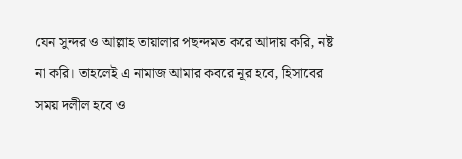যেন সুন্দর ও আল্লাহ তায়ালার পছন্দমত করে আদায় করি, নষ্ট না করি। তাহলেই এ নামাজ আমার কবরে নূর হবে, হিসাবের সময় দলীল হবে ও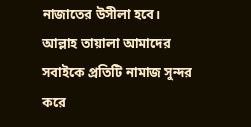নাজাতের উসীলা হবে। আল্লাহ তায়ালা আমাদের সবাইকে প্রতিটি নামাজ সুন্দর করে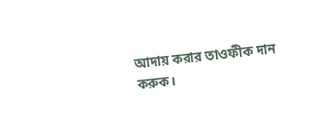আদায় করার তাওফীক দান করুক।